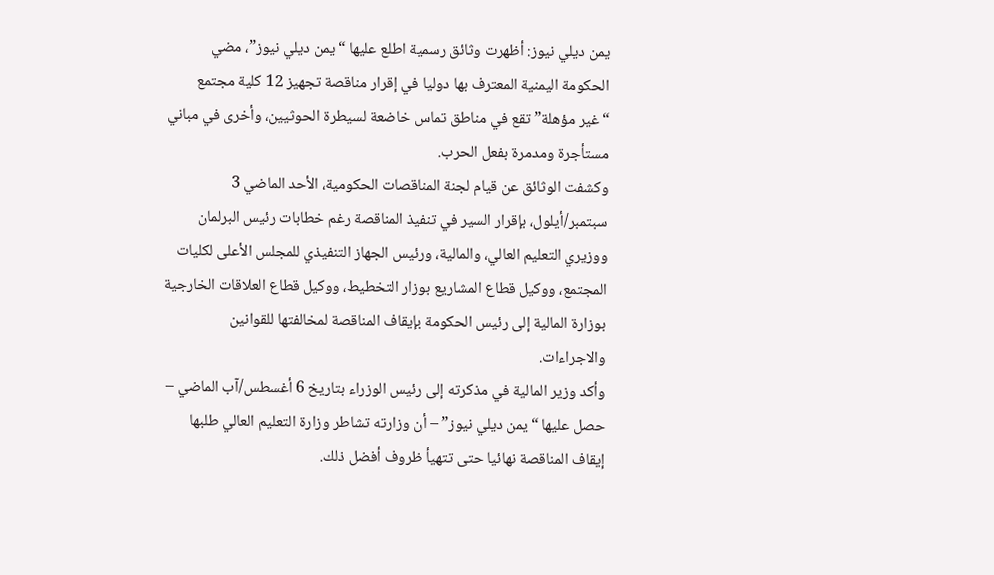يمن ديلي نيوز: أظهرت وثائق رسمية اطلع عليها “يمن ديلي نيوز”، مضي الحكومة اليمنية المعترف بها دوليا في إقرار مناقصة تجهيز 12 كلية مجتمع “غير مؤهلة” تقع في مناطق تماس خاضعة لسيطرة الحوثيين، وأخرى في مباني مستأجرة ومدمرة بفعل الحرب.
وكشفت الوثائق عن قيام لجنة المناقصات الحكومية، الأحد الماضي 3 سبتمبر/أيلول، بإقرار السير في تنفيذ المناقصة رغم خطابات رئيس البرلمان ووزيري التعليم العالي، والمالية، ورئيس الجهاز التنفيذي للمجلس الأعلى لكليات المجتمع، ووكيل قطاع المشاريع بوزار التخطيط، ووكيل قطاع العلاقات الخارجية بوزارة المالية إلى رئيس الحكومة بإيقاف المناقصة لمخالفتها للقوانين والاجراءات.
وأكد وزير المالية في مذكرته إلى رئيس الوزراء بتاريخ 6 أغسطس/آب الماضي – حصل عليها “يمن ديلي نيوز” – أن وزارته تشاطر وزارة التعليم العالي طلبها إيقاف المناقصة نهائيا حتى تتهيأ ظروف أفضل ذلك.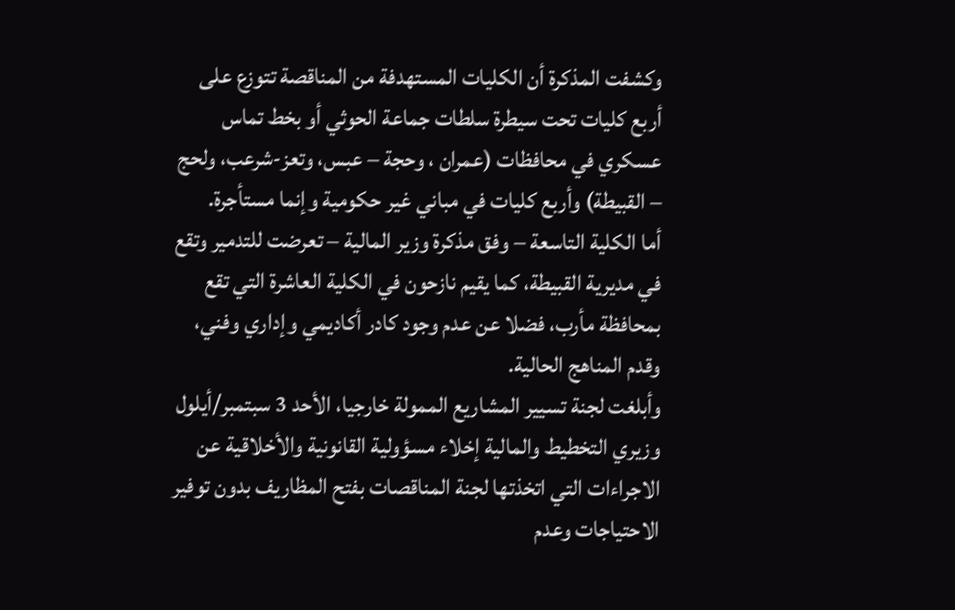وكشفت المذكرة أن الكليات المستهدفة من المناقصة تتوزع على أربع كليات تحت سيطرة سلطات جماعة الحوثي أو بخط تماس عسكري في محافظات (عمران ، وحجة – عبس، وتعز-شرعب، ولحج – القبيطة) وأربع كليات في مباني غير حكومية وإنما مستأجرة.
أما الكلية التاسعة – وفق مذكرة وزير المالية – تعرضت للتدمير وتقع في مديرية القبيطة، كما يقيم نازحون في الكلية العاشرة التي تقع بمحافظة مأرب، فضلا عن عدم وجود كادر أكاديمي وإداري وفني، وقدم المناهج الحالية.
وأبلغت لجنة تسيير المشاريع الممولة خارجيا، الأحد 3 سبتمبر/أيلول وزيري التخطيط والمالية إخلاء مسؤولية القانونية والأخلاقية عن الاجراءات التي اتخذتها لجنة المناقصات بفتح المظاريف بدون توفير الاحتياجات وعدم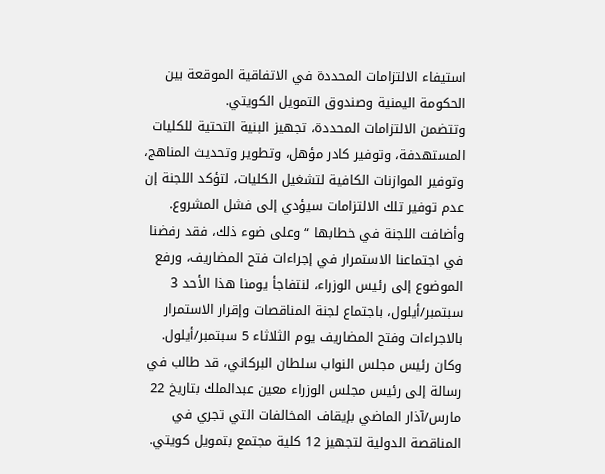استيفاء الالتزامات المحددة في الاتفاقية الموقعة بين الحكومة اليمنية وصندوق التمويل الكويتي.
وتتضمن الالتزامات المحددة، تجهيز البنية التحتية للكليات المستهدفة، وتوفير كادر مؤهل، وتطوير وتحديث المناهج، وتوفير الموازنات الكافية لتشغيل الكليات، لتؤكد اللجنة إن عدم توفير تلك الالتزامات سيؤدي إلى فشل المشروع.
وأضافت اللجنة في خطابها “وعلى ضوء ذلك، فقد رفضنا في اجتماعنا الاستمرار في إجراءات فتح المضاريف، ورفع الموضوع إلى رئيس الوزراء، لنتفاجأ يومنا هذا الأحد 3 سبتمبر/أيلول، باجتماع لجنة المناقصات وإقرار الاستمرار بالاجراءات وفتح المضاريف يوم الثلاثاء 5 سبتمبر/أيلول.
وكان رئيس مجلس النواب سلطان البركاني، قد طالب في رسالة إلى رئيس مجلس الوزراء معين عبدالملك بتاريخ 22 مارس/آذار الماضي بإيقاف المخالفات التي تجري في المناقصة الدولية لتجهيز 12 كلية مجتمع بتمويل كويتي.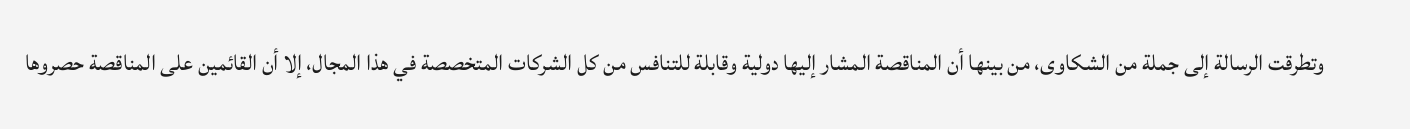وتطرقت الرسالة إلى جملة من الشكاوى، من بينها أن المناقصة المشار إليها دولية وقابلة للتنافس من كل الشركات المتخصصة في هذا المجال، إلا أن القائمين على المناقصة حصروها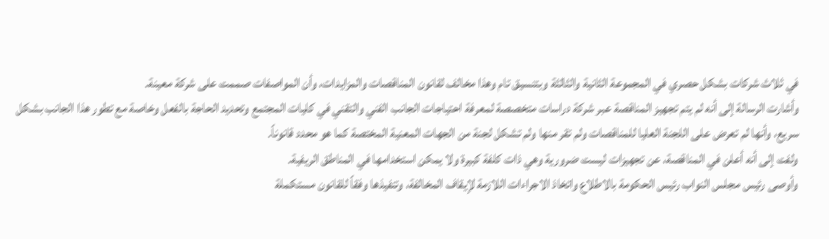في ثلاث شركات بشكل حصري في المجموعة الثانية والثالثة وبتنسيق تام وهذا مخالف لقانون المناقصات والمزايدات، وأن المواصفات صممت على شركة معينة.
وأشارت الرسالة إلى أنه لم يتم تجهيز المناقصة عبر شركة دراسات متخصصة لمعرفة احتياجات الجانب الفني والتقني في كليات المجتمع وتحديد الحاجة بالفعل وخاصة مع تطور هذا الجانب بشكل سريع، وأنها لم تعرض على اللجنة العليا للمناقصات ولم تقر منها ولم تشكل لجنة من الجهات المعنية المختصة كما هو محدد قانوناً.
ولفت إلى أنه أعلن في المناقصة، عن تجهيزات ليست ضرورية وهي ذات كلفة كبيرة ولا يمكن استخدامها في المناطق الريفية.
وأوصى رئيس مجلس النواب رئيس الحكومة بالاطلاع واتخاذ الاجراءات اللازمة لإيقاف المخالفة، وتنفيذها وفقاً للقانون مستكملة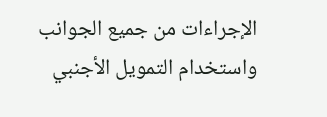الإجراءات من جميع الجوانب واستخدام التمويل الأجنبي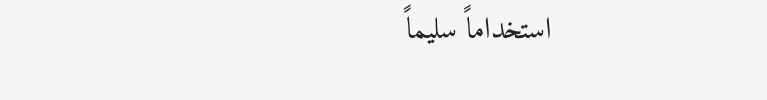استخداماً سليماً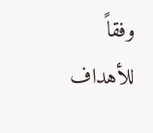وفقاً للأهداف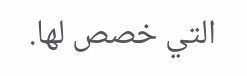التي خصص لها.